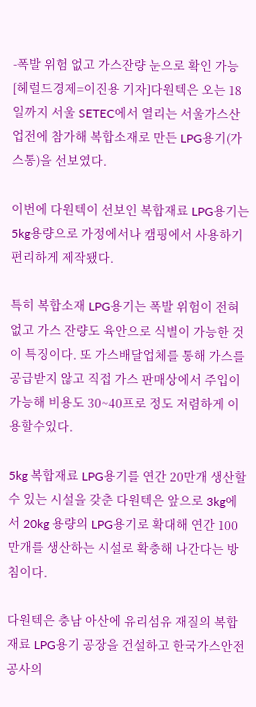-폭발 위험 없고 가스잔량 눈으로 확인 가능 [헤럴드경제=이진용 기자]다원텍은 오는 18일까지 서울 SETEC에서 열리는 서울가스산업전에 참가해 복합소재로 만든 LPG용기(가스통)을 선보였다.

이번에 다원텍이 선보인 복합재료 LPG용기는 5kg용량으로 가정에서나 캠핑에서 사용하기 편리하게 제작됐다.

특히 복합소재 LPG용기는 폭발 위험이 전혀 없고 가스 잔량도 육안으로 식별이 가능한 것이 특징이다. 또 가스배달업체를 통해 가스를 공급받지 않고 직접 가스 판매상에서 주입이 가능해 비용도 30~40프로 정도 저렴하게 이용할수있다.

5kg 복합재료 LPG용기를 연간 20만개 생산할 수 있는 시설을 갖춘 다원텍은 앞으로 3kg에서 20kg 용량의 LPG용기로 확대해 연간 100만개를 생산하는 시설로 확충해 나간다는 방침이다.

다원텍은 충남 아산에 유리섬유 재질의 복합재료 LPG용기 공장을 건설하고 한국가스안전공사의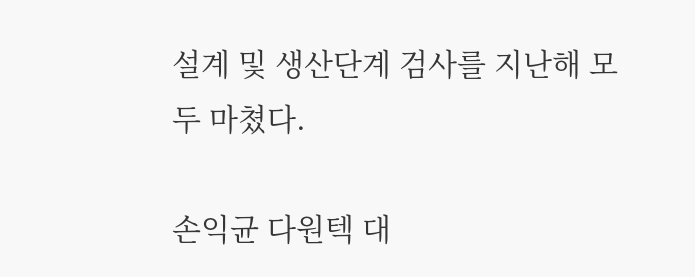설계 및 생산단계 검사를 지난해 모두 마쳤다.

손익균 다원텍 대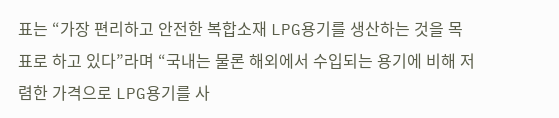표는 “가장 편리하고 안전한 복합소재 LPG용기를 생산하는 것을 목표로 하고 있다”라며 “국내는 물론 해외에서 수입되는 용기에 비해 저렴한 가격으로 LPG용기를 사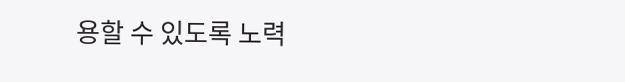용할 수 있도록 노력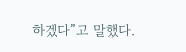하겠다”고 말했다.